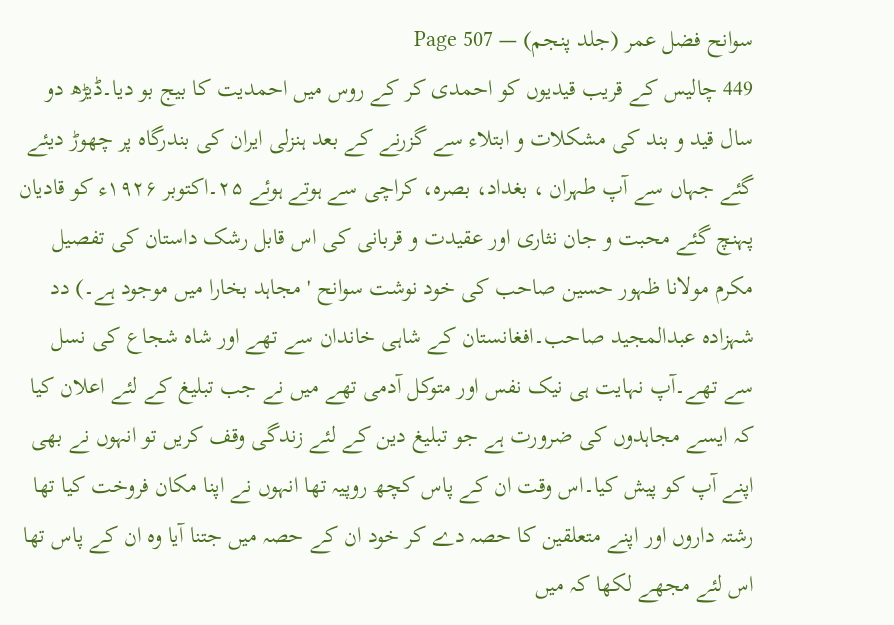سوانح فضل عمر (جلد پنجم) — Page 507
449 چالیس کے قریب قیدیوں کو احمدی کر کے روس میں احمدیت کا بیج بو دیا۔ڈیڑھ دو سال قید و بند کی مشکلات و ابتلاء سے گزرنے کے بعد ہنزلی ایران کی بندرگاہ پر چھوڑ دیئے گئے جہاں سے آپ طہران ، بغداد، بصرہ، کراچی سے ہوتے ہوئے ۲۵۔اکتوبر ۱۹۲۶ء کو قادیان پہنچ گئے محبت و جان نثاری اور عقیدت و قربانی کی اس قابل رشک داستان کی تفصیل مکرم مولانا ظہور حسین صاحب کی خود نوشت سوانح ' مجاہد بخارا میں موجود ہے۔) دد شہزادہ عبدالمجید صاحب۔افغانستان کے شاہی خاندان سے تھے اور شاہ شجاع کی نسل سے تھے۔آپ نہایت ہی نیک نفس اور متوکل آدمی تھے میں نے جب تبلیغ کے لئے اعلان کیا کہ ایسے مجاہدوں کی ضرورت ہے جو تبلیغ دین کے لئے زندگی وقف کریں تو انہوں نے بھی اپنے آپ کو پیش کیا۔اس وقت ان کے پاس کچھ روپیہ تھا انہوں نے اپنا مکان فروخت کیا تھا رشتہ داروں اور اپنے متعلقین کا حصہ دے کر خود ان کے حصہ میں جتنا آیا وہ ان کے پاس تھا اس لئے مجھے لکھا کہ میں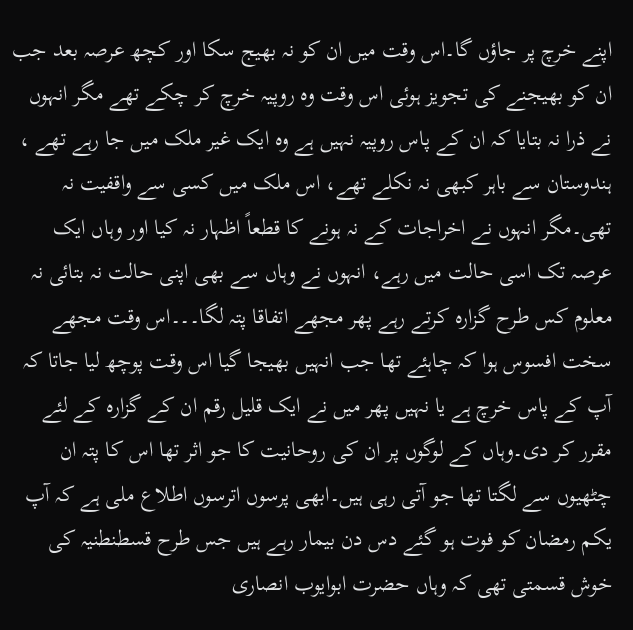اپنے خرچ پر جاؤں گا۔اس وقت میں ان کو نہ بھیج سکا اور کچھ عرصہ بعد جب ان کو بھیجنے کی تجویز ہوئی اس وقت وہ روپیہ خرچ کر چکے تھے مگر انہوں نے ذرا نہ بتایا کہ ان کے پاس روپیہ نہیں ہے وہ ایک غیر ملک میں جا رہے تھے ، ہندوستان سے باہر کبھی نہ نکلے تھے، اس ملک میں کسی سے واقفیت نہ تھی۔مگر انہوں نے اخراجات کے نہ ہونے کا قطعاً اظہار نہ کیا اور وہاں ایک عرصہ تک اسی حالت میں رہے، انہوں نے وہاں سے بھی اپنی حالت نہ بتائی نہ معلوم کس طرح گزارہ کرتے رہے پھر مجھے اتفاقا پتہ لگا۔۔۔اس وقت مجھے سخت افسوس ہوا کہ چاہئے تھا جب انہیں بھیجا گیا اس وقت پوچھ لیا جاتا کہ آپ کے پاس خرچ ہے یا نہیں پھر میں نے ایک قلیل رقم ان کے گزارہ کے لئے مقرر کر دی۔وہاں کے لوگوں پر ان کی روحانیت کا جو اثر تھا اس کا پتہ ان چٹھیوں سے لگتا تھا جو آتی رہی ہیں۔ابھی پرسوں اترسوں اطلاع ملی ہے کہ آپ یکم رمضان کو فوت ہو گئے دس دن بیمار رہے ہیں جس طرح قسطنطنیہ کی خوش قسمتی تھی کہ وہاں حضرت ابوایوب انصاری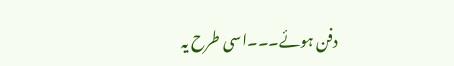دفن ہوئے۔۔۔اسی طرح یہ